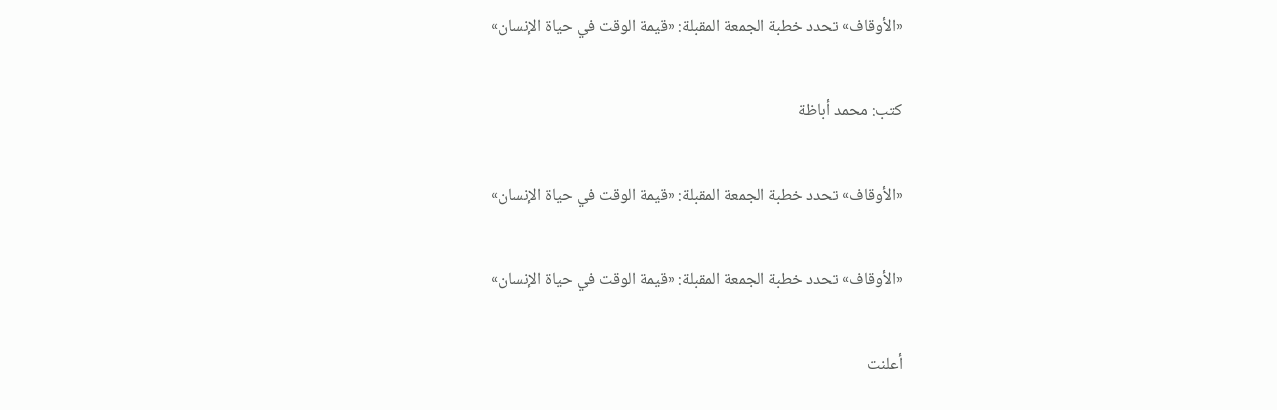«الأوقاف» تحدد خطبة الجمعة المقبلة: «قيمة الوقت في حياة الإنسان»

كتب: محمد أباظة

«الأوقاف» تحدد خطبة الجمعة المقبلة: «قيمة الوقت في حياة الإنسان»

«الأوقاف» تحدد خطبة الجمعة المقبلة: «قيمة الوقت في حياة الإنسان»

أعلنت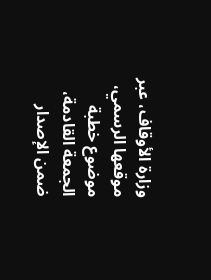وزارة الأوقاف، عبر موقعها الرسمي، موضوع خطبة الجمعة القادمة، ضمن الإصدار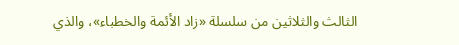الثالث والثلاثين من سلسلة «زاد الأئمة والخطباء»، والذي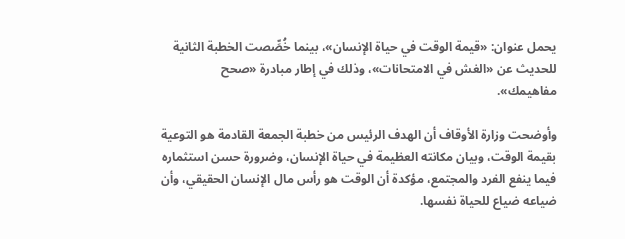يحمل عنوان: «قيمة الوقت في حياة الإنسان»، بينما خُصِّصت الخطبة الثانية للحديث عن «الغش في الامتحانات»، وذلك في إطار مبادرة «صحح مفاهيمك».

وأوضحت وزارة الأوقاف أن الهدف الرئيس من خطبة الجمعة القادمة هو التوعية بقيمة الوقت، وبيان مكانته العظيمة في حياة الإنسان، وضرورة حسن استثماره فيما ينفع الفرد والمجتمع، مؤكدة أن الوقت هو رأس مال الإنسان الحقيقي، وأن ضياعه ضياع للحياة نفسها.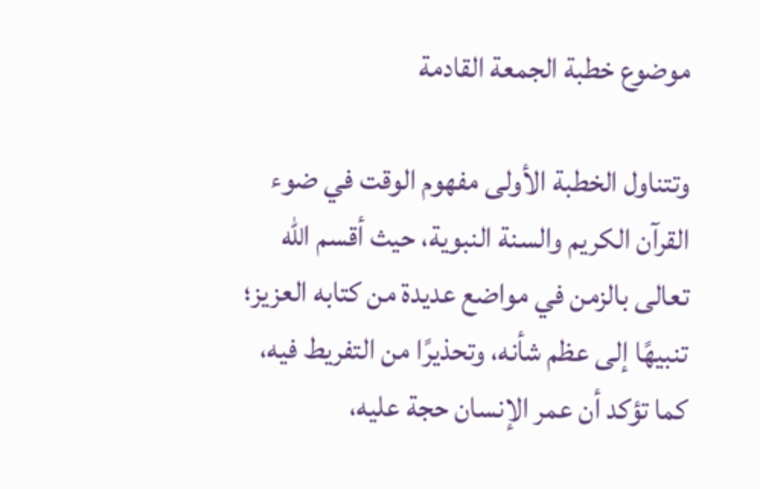موضوع خطبة الجمعة القادمة

وتتناول الخطبة الأولى مفهوم الوقت في ضوء القرآن الكريم والسنة النبوية، حيث أقسم الله تعالى بالزمن في مواضع عديدة من كتابه العزيز؛ تنبيهًا إلى عظم شأنه، وتحذيرًا من التفريط فيه، كما تؤكد أن عمر الإنسان حجة عليه،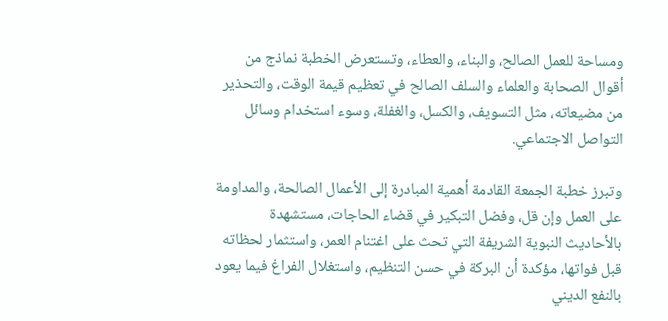ومساحة للعمل الصالح، والبناء، والعطاء، وتستعرض الخطبة نماذج من أقوال الصحابة والعلماء والسلف الصالح في تعظيم قيمة الوقت، والتحذير من مضيعاته، مثل التسويف، والكسل، والغفلة، وسوء استخدام وسائل التواصل الاجتماعي.

وتبرز خطبة الجمعة القادمة أهمية المبادرة إلى الأعمال الصالحة، والمداومة على العمل وإن قل، وفضل التبكير في قضاء الحاجات، مستشهدة بالأحاديث النبوية الشريفة التي تحث على اغتنام العمر، واستثمار لحظاته قبل فواتها، مؤكدة أن البركة في حسن التنظيم، واستغلال الفراغ فيما يعود بالنفع الديني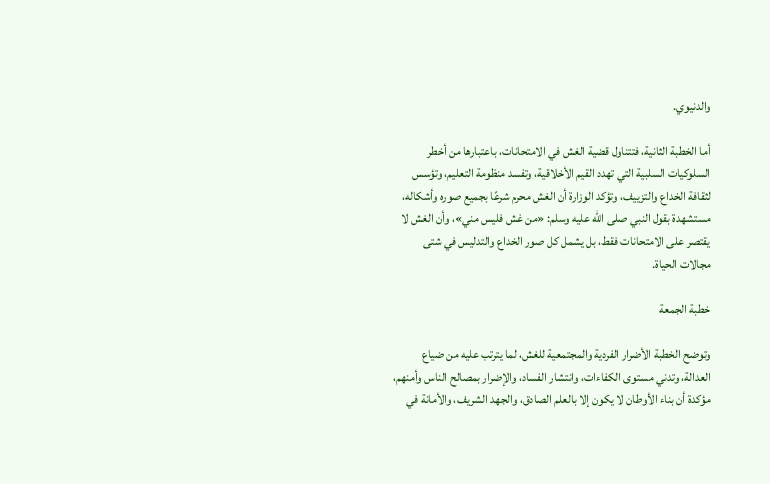والدنيوي.

أما الخطبة الثانية، فتتناول قضية الغش في الامتحانات، باعتبارها من أخطر السلوكيات السلبية التي تهدد القيم الأخلاقية، وتفسد منظومة التعليم، وتؤسس لثقافة الخداع والتزييف، وتؤكد الوزارة أن الغش محرم شرعًا بجميع صوره وأشكاله، مستشهدة بقول النبي صلى الله عليه وسلم: «من غش فليس مني»، وأن الغش لا يقتصر على الامتحانات فقط، بل يشمل كل صور الخداع والتدليس في شتى مجالات الحياة.

خطبة الجمعة

وتوضح الخطبة الأضرار الفردية والمجتمعية للغش، لما يترتب عليه من ضياع العدالة، وتدني مستوى الكفاءات، وانتشار الفساد، والإضرار بمصالح الناس وأمنهم، مؤكدة أن بناء الأوطان لا يكون إلا بالعلم الصادق، والجهد الشريف، والأمانة في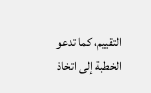التقييم، كما تدعو الخطبة إلى اتخاذ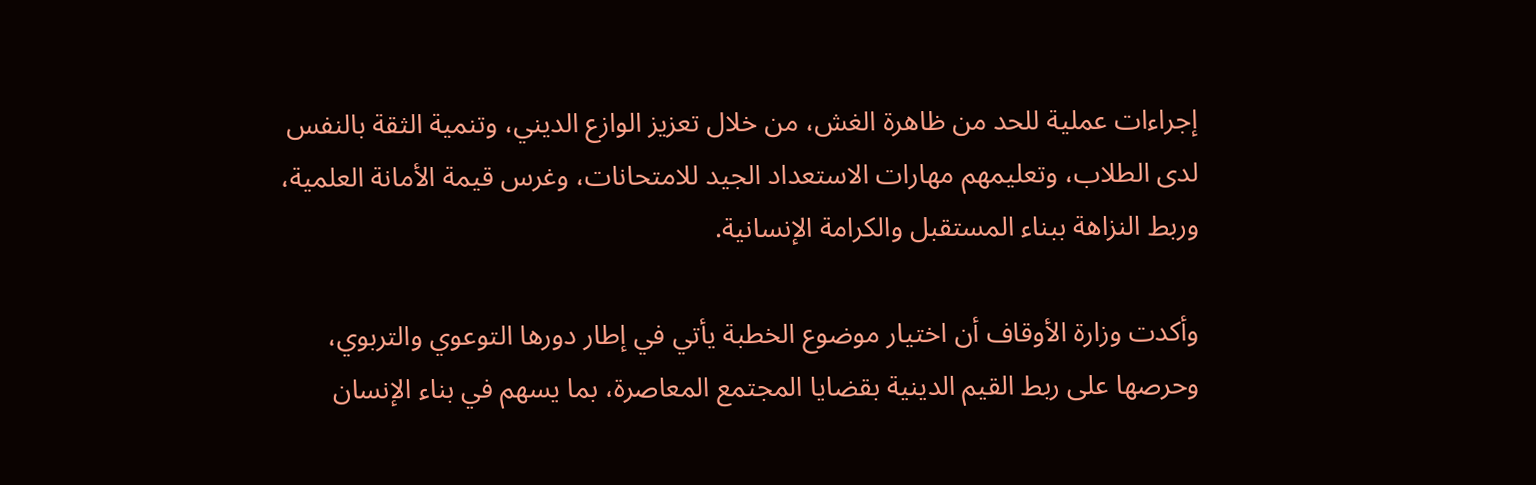إجراءات عملية للحد من ظاهرة الغش، من خلال تعزيز الوازع الديني، وتنمية الثقة بالنفس لدى الطلاب، وتعليمهم مهارات الاستعداد الجيد للامتحانات، وغرس قيمة الأمانة العلمية، وربط النزاهة ببناء المستقبل والكرامة الإنسانية.

وأكدت وزارة الأوقاف أن اختيار موضوع الخطبة يأتي في إطار دورها التوعوي والتربوي، وحرصها على ربط القيم الدينية بقضايا المجتمع المعاصرة، بما يسهم في بناء الإنسان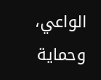الواعي، وحماية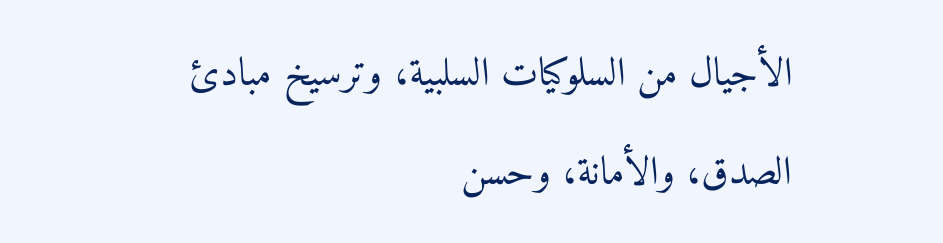الأجيال من السلوكيات السلبية، وترسيخ مبادئ الصدق، والأمانة، وحسن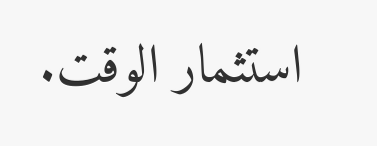استثمار الوقت.